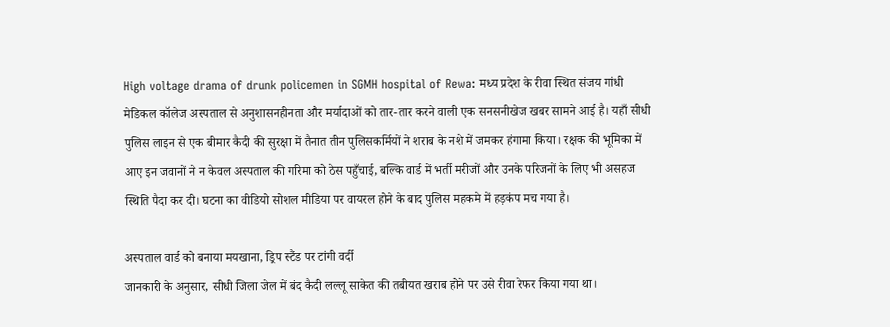High voltage drama of drunk policemen in SGMH hospital of Rewa: मध्य प्रदेश के रीवा स्थित संजय गांधी मेडिकल कॉलेज अस्पताल से अनुशासनहीनता और मर्यादाओं को तार-तार करने वाली एक सनसनीखेज खबर सामने आई है। यहाँ सीधी पुलिस लाइन से एक बीमार कैदी की सुरक्षा में तैनात तीन पुलिसकर्मियों ने शराब के नशे में जमकर हंगामा किया। रक्षक की भूमिका में आए इन जवानों ने न केवल अस्पताल की गरिमा को ठेस पहुँचाई, बल्कि वार्ड में भर्ती मरीजों और उनके परिजनों के लिए भी असहज स्थिति पैदा कर दी। घटना का वीडियो सोशल मीडिया पर वायरल होने के बाद पुलिस महकमे में हड़कंप मच गया है।

अस्पताल वार्ड को बनाया मयखाना, ड्रिप स्टैंड पर टांगी वर्दी
जानकारी के अनुसार, सीधी जिला जेल में बंद कैदी लल्लू साकेत की तबीयत खराब होने पर उसे रीवा रेफर किया गया था।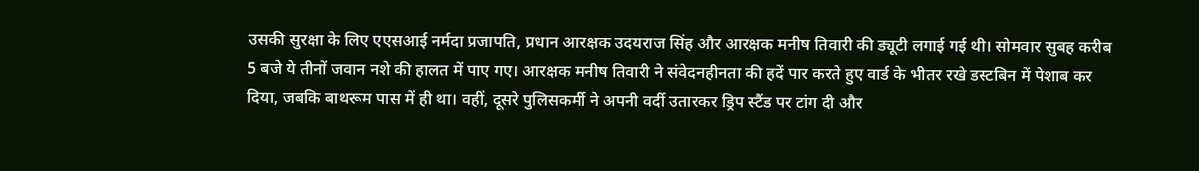उसकी सुरक्षा के लिए एएसआई नर्मदा प्रजापति, प्रधान आरक्षक उदयराज सिंह और आरक्षक मनीष तिवारी की ड्यूटी लगाई गई थी। सोमवार सुबह करीब 5 बजे ये तीनों जवान नशे की हालत में पाए गए। आरक्षक मनीष तिवारी ने संवेदनहीनता की हदें पार करते हुए वार्ड के भीतर रखे डस्टबिन में पेशाब कर दिया, जबकि बाथरूम पास में ही था। वहीं, दूसरे पुलिसकर्मी ने अपनी वर्दी उतारकर ड्रिप स्टैंड पर टांग दी और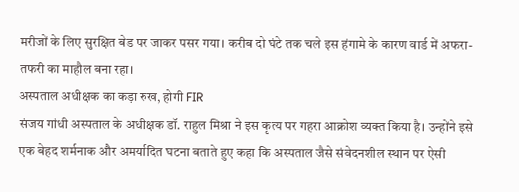मरीजों के लिए सुरक्षित बेड पर जाकर पसर गया। करीब दो घंटे तक चले इस हंगामे के कारण वार्ड में अफरा-तफरी का माहौल बना रहा।
अस्पताल अधीक्षक का कड़ा रुख, होगी FIR
संजय गांधी अस्पताल के अधीक्षक डॉ. राहुल मिश्रा ने इस कृत्य पर गहरा आक्रोश व्यक्त किया है। उन्होंने इसे एक बेहद शर्मनाक और अमर्यादित घटना बताते हुए कहा कि अस्पताल जैसे संवेदनशील स्थान पर ऐसी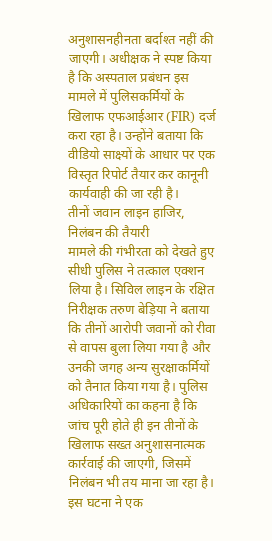अनुशासनहीनता बर्दाश्त नहीं की जाएगी। अधीक्षक ने स्पष्ट किया है कि अस्पताल प्रबंधन इस मामले में पुलिसकर्मियों के खिलाफ एफआईआर (FIR) दर्ज करा रहा है। उन्होंने बताया कि वीडियो साक्ष्यों के आधार पर एक विस्तृत रिपोर्ट तैयार कर कानूनी कार्यवाही की जा रही है।
तीनों जवान लाइन हाजिर, निलंबन की तैयारी
मामले की गंभीरता को देखते हुए सीधी पुलिस ने तत्काल एक्शन लिया है। सिविल लाइन के रक्षित निरीक्षक तरुण बेड़िया ने बताया कि तीनों आरोपी जवानों को रीवा से वापस बुला लिया गया है और उनकी जगह अन्य सुरक्षाकर्मियों को तैनात किया गया है। पुलिस अधिकारियों का कहना है कि जांच पूरी होते ही इन तीनों के खिलाफ सख्त अनुशासनात्मक कार्रवाई की जाएगी, जिसमें निलंबन भी तय माना जा रहा है। इस घटना ने एक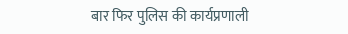बार फिर पुलिस की कार्यप्रणाली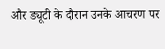और ड्यूटी के दौरान उनके आचरण पर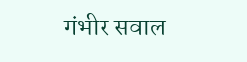गंभीर सवाल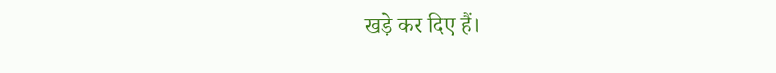खड़े कर दिए हैं।